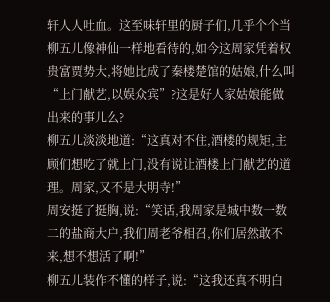轩人人吐血。这至味轩里的厨子们,几乎个个当柳五儿像神仙一样地看待的,如今这周家凭着权贵富贾势大,将她比成了秦楼楚馆的姑娘,什么叫“上门献艺,以娱众宾”?这是好人家姑娘能做出来的事儿么?
柳五儿淡淡地道:“这真对不住,酒楼的规矩,主顾们想吃了就上门,没有说让酒楼上门献艺的道理。周家,又不是大明寺!”
周安挺了挺胸,说:“笑话,我周家是城中数一数二的盐商大户,我们周老爷相召,你们居然敢不来,想不想活了啊!”
柳五儿装作不懂的样子,说:“这我还真不明白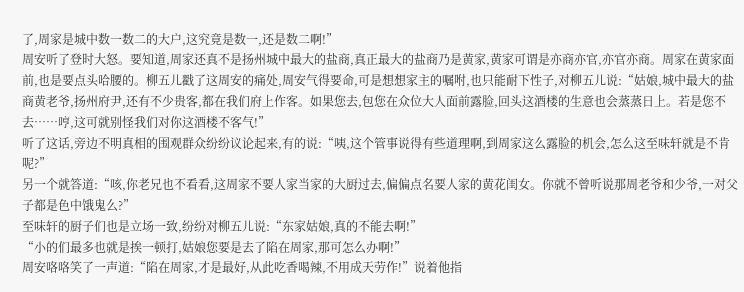了,周家是城中数一数二的大户,这究竟是数一,还是数二啊!”
周安听了登时大怒。要知道,周家还真不是扬州城中最大的盐商,真正最大的盐商乃是黄家,黄家可谓是亦商亦官,亦官亦商。周家在黄家面前,也是要点头哈腰的。柳五儿戳了这周安的痛处,周安气得要命,可是想想家主的嘱咐,也只能耐下性子,对柳五儿说:“姑娘,城中最大的盐商黄老爷,扬州府尹,还有不少贵客,都在我们府上作客。如果您去,包您在众位大人面前露脸,回头这酒楼的生意也会蒸蒸日上。若是您不去……哼,这可就别怪我们对你这酒楼不客气!”
听了这话,旁边不明真相的围观群众纷纷议论起来,有的说:“咦,这个管事说得有些道理啊,到周家这么露脸的机会,怎么这至味轩就是不肯呢?”
另一个就答道:“咳,你老兄也不看看,这周家不要人家当家的大厨过去,偏偏点名要人家的黄花闺女。你就不曾听说那周老爷和少爷,一对父子都是色中饿鬼么?”
至味轩的厨子们也是立场一致,纷纷对柳五儿说:“东家姑娘,真的不能去啊!”
“小的们最多也就是挨一顿打,姑娘您要是去了陷在周家,那可怎么办啊!”
周安咯咯笑了一声道:“陷在周家,才是最好,从此吃香喝辣,不用成天劳作!”说着他指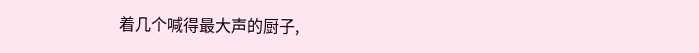着几个喊得最大声的厨子,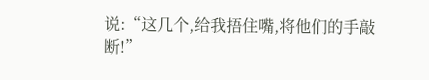说:“这几个,给我捂住嘴,将他们的手敲断!”